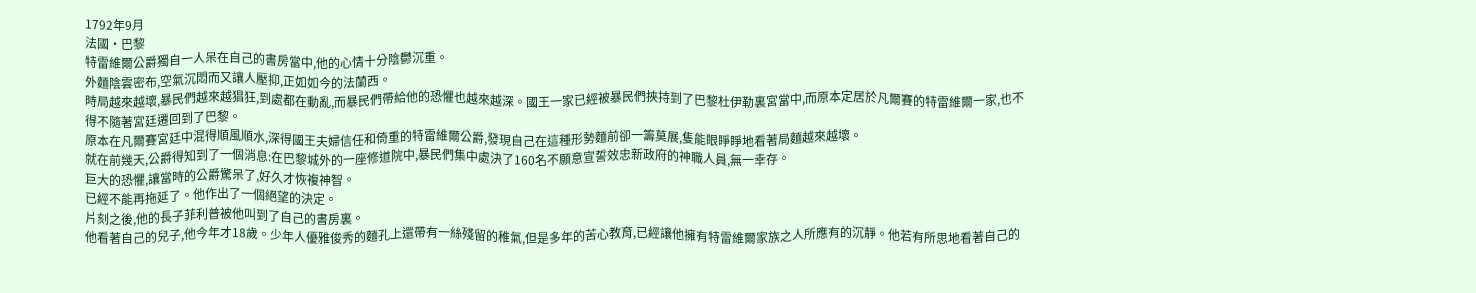1792年9月
法國·巴黎
特雷維爾公爵獨自一人呆在自己的書房當中,他的心情十分陰鬱沉重。
外麵陰雲密布,空氣沉悶而又讓人壓抑,正如如今的法蘭西。
時局越來越壞,暴民們越來越猖狂,到處都在動亂,而暴民們帶給他的恐懼也越來越深。國王一家已經被暴民們挾持到了巴黎杜伊勒裏宮當中,而原本定居於凡爾賽的特雷維爾一家,也不得不隨著宮廷遷回到了巴黎。
原本在凡爾賽宮廷中混得順風順水,深得國王夫婦信任和倚重的特雷維爾公爵,發現自己在這種形勢麵前卻一籌莫展,隻能眼睜睜地看著局麵越來越壞。
就在前幾天,公爵得知到了一個消息:在巴黎城外的一座修道院中,暴民們集中處決了160名不願意宣誓效忠新政府的神職人員,無一幸存。
巨大的恐懼,讓當時的公爵驚呆了,好久才恢複神智。
已經不能再拖延了。他作出了一個絕望的決定。
片刻之後,他的長子菲利普被他叫到了自己的書房裏。
他看著自己的兒子,他今年才18歲。少年人優雅俊秀的麵孔上還帶有一絲殘留的稚氣,但是多年的苦心教育,已經讓他擁有特雷維爾家族之人所應有的沉靜。他若有所思地看著自己的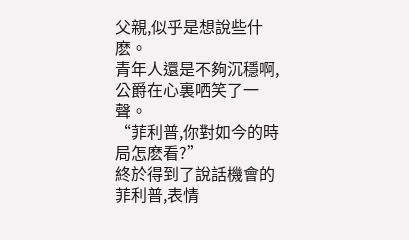父親,似乎是想說些什麽。
青年人還是不夠沉穩啊,公爵在心裏哂笑了一聲。
“菲利普,你對如今的時局怎麽看?”
終於得到了說話機會的菲利普,表情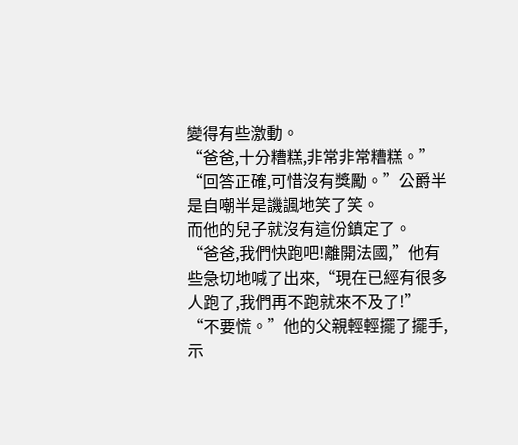變得有些激動。
“爸爸,十分糟糕,非常非常糟糕。”
“回答正確,可惜沒有獎勵。”公爵半是自嘲半是譏諷地笑了笑。
而他的兒子就沒有這份鎮定了。
“爸爸,我們快跑吧!離開法國,”他有些急切地喊了出來,“現在已經有很多人跑了,我們再不跑就來不及了!”
“不要慌。”他的父親輕輕擺了擺手,示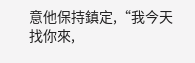意他保持鎮定,“我今天找你來,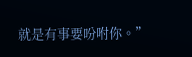就是有事要吩咐你。”